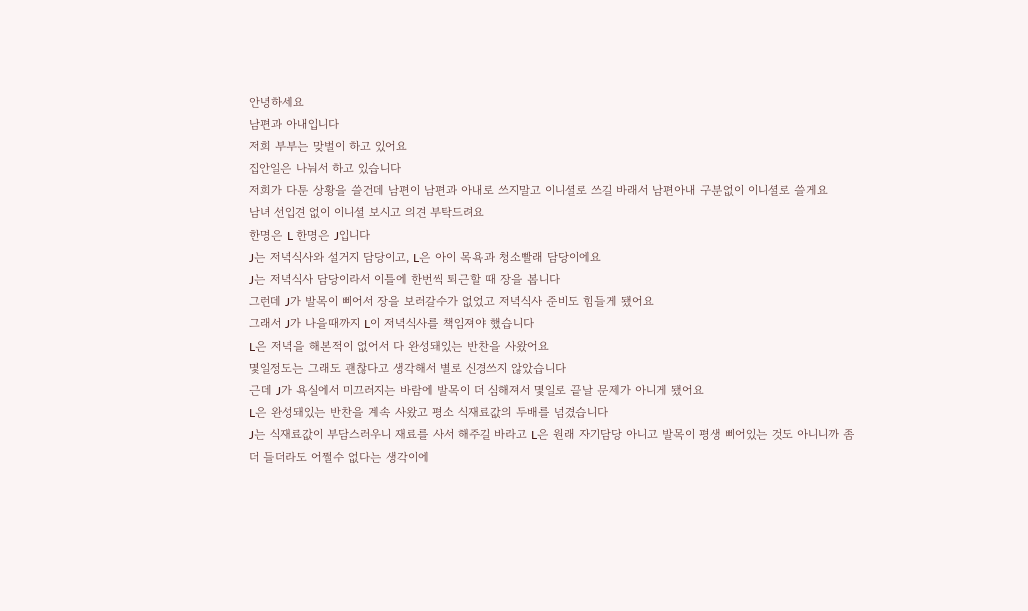안녕하세요
남편과 아내입니다
저희 부부는 맞벌이 하고 있어요
집안일은 나눠서 하고 있습니다
저희가 다툰 상황을 쓸건데 남편이 남편과 아내로 쓰지말고 이니셜로 쓰길 바래서 남편아내 구분없이 이니셜로 쓸게요
남녀 선입견 없이 이니셜 보시고 의견 부탁드려요
한명은 L 한명은 J입니다
J는 저녁식사와 설거지 담당이고, L은 아이 목욕과 청소빨래 담당이에요
J는 저녁식사 담당이라서 이틀에 한번씩 퇴근할 때 장을 봅니다
그런데 J가 발목이 삐어서 장을 보러갈수가 없었고 저녁식사 준비도 힘들게 됐어요
그래서 J가 나을때까지 L이 저녁식사를 책임져야 했습니다
L은 저녁을 해본적이 없어서 다 완성돼있는 반찬을 사왔어요
몇일정도는 그래도 괜찮다고 생각해서 별로 신경쓰지 않았습니다
근데 J가 욕실에서 미끄러지는 바람에 발목이 더 심해져서 몇일로 끝날 문제가 아니게 됐어요
L은 완성돼있는 반찬을 계속 사왔고 평소 식재료값의 두배를 넘겼습니다
J는 식재료값이 부담스러우니 재료를 사서 해주길 바라고 L은 원래 자기담당 아니고 발목이 평생 삐어있는 것도 아니니까 좀더 들더라도 어쩔수 없다는 생각이에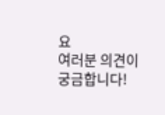요
여러분 의견이 궁금합니다!